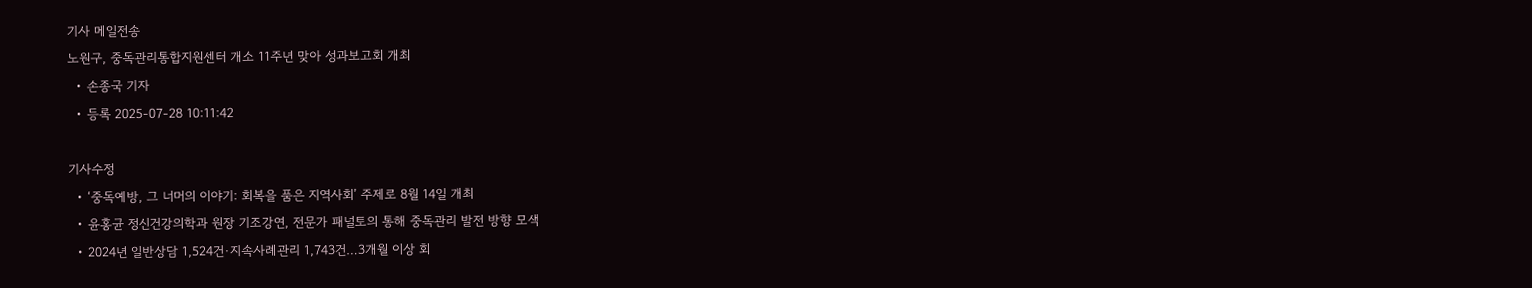기사 메일전송
노원구, 중독관리통합지원센터 개소 11주년 맞아 성과보고회 개최
  • 손종국 기자
  • 등록 2025-07-28 10:11:42

기사수정
  • ‘중독예방, 그 너머의 이야기: 회복을 품은 지역사회’ 주제로 8월 14일 개최
  • 윤홍균 정신건강의학과 원장 기조강연, 전문가 패널토의 통해 중독관리 발전 방향 모색
  • 2024년 일반상담 1,524건·지속사례관리 1,743건…3개월 이상 회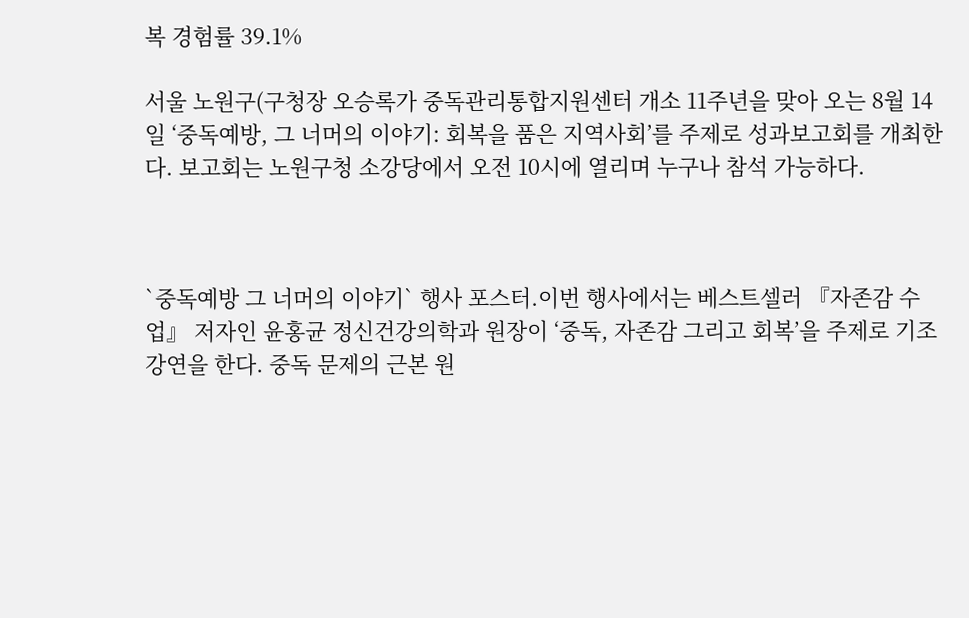복 경험률 39.1%

서울 노원구(구청장 오승록가 중독관리통합지원센터 개소 11주년을 맞아 오는 8월 14일 ‘중독예방, 그 너머의 이야기: 회복을 품은 지역사회’를 주제로 성과보고회를 개최한다. 보고회는 노원구청 소강당에서 오전 10시에 열리며 누구나 참석 가능하다.



`중독예방 그 너머의 이야기` 행사 포스터.이번 행사에서는 베스트셀러 『자존감 수업』 저자인 윤홍균 정신건강의학과 원장이 ‘중독, 자존감 그리고 회복’을 주제로 기조강연을 한다. 중독 문제의 근본 원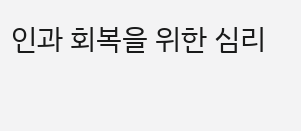인과 회복을 위한 심리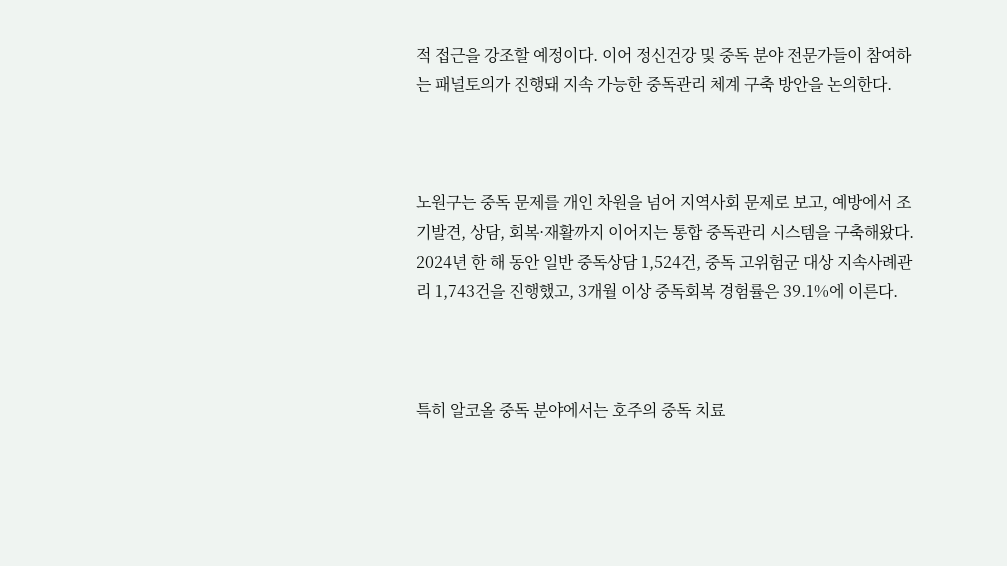적 접근을 강조할 예정이다. 이어 정신건강 및 중독 분야 전문가들이 참여하는 패널토의가 진행돼 지속 가능한 중독관리 체계 구축 방안을 논의한다.



노원구는 중독 문제를 개인 차원을 넘어 지역사회 문제로 보고, 예방에서 조기발견, 상담, 회복·재활까지 이어지는 통합 중독관리 시스템을 구축해왔다. 2024년 한 해 동안 일반 중독상담 1,524건, 중독 고위험군 대상 지속사례관리 1,743건을 진행했고, 3개월 이상 중독회복 경험률은 39.1%에 이른다.



특히 알코올 중독 분야에서는 호주의 중독 치료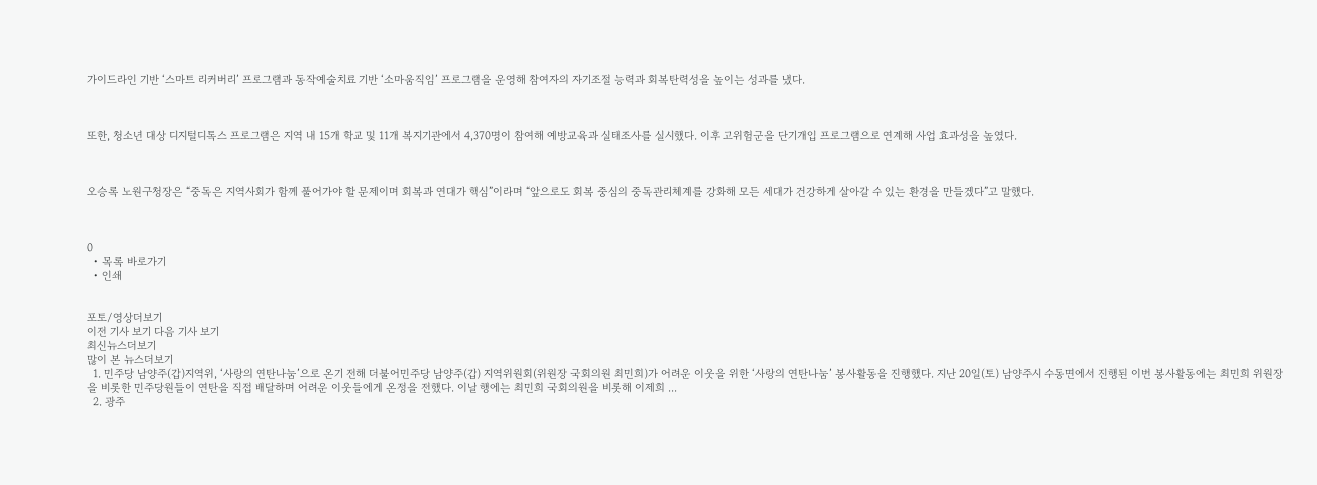가이드라인 기반 ‘스마트 리커버리’ 프로그램과 동작예술치료 기반 ‘소마움직임’ 프로그램을 운영해 참여자의 자기조절 능력과 회복탄력성을 높이는 성과를 냈다.



또한, 청소년 대상 디지털디톡스 프로그램은 지역 내 15개 학교 및 11개 복지기관에서 4,370명이 참여해 예방교육과 실태조사를 실시했다. 이후 고위험군을 단기개입 프로그램으로 연계해 사업 효과성을 높였다.



오승록 노원구청장은 “중독은 지역사회가 함께 풀어가야 할 문제이며 회복과 연대가 핵심”이라며 “앞으로도 회복 중심의 중독관리체계를 강화해 모든 세대가 건강하게 살아갈 수 있는 환경을 만들겠다”고 말했다.



0
  • 목록 바로가기
  • 인쇄


포토/영상더보기
이전 기사 보기 다음 기사 보기
최신뉴스더보기
많이 본 뉴스더보기
  1. 민주당 남양주(갑)지역위, ‘사랑의 연탄나눔’으로 온기 전해 더불어민주당 남양주(갑) 지역위원회(위원장 국회의원 최민희)가 어려운 이웃을 위한 ‘사랑의 연탄나눔’ 봉사활동을 진행했다. 지난 20일(토) 남양주시 수동면에서 진행된 이번 봉사활동에는 최민희 위원장을 비롯한 민주당원들이 연탄을 직접 배달하며 어려운 이웃들에게 온정을 전했다. 이날 행에는 최민희 국회의원을 비롯해 이제희 ...
  2. 광주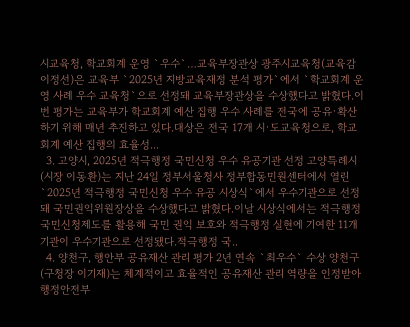시교육청, 학교회계 운영 `우수`…교육부장관상 광주시교육청(교육감 이정선)은 교육부 `2025년 지방교육재정 분석 평가`에서 `학교회계 운영 사례 우수 교육청`으로 선정돼 교육부장관상을 수상했다고 밝혔다.이번 평가는 교육부가 학교회계 예산 집행 우수 사례를 전국에 공유·확산하기 위해 매년 추진하고 있다.대상은 전국 17개 시·도교육청으로, 학교회계 예산 집행의 효율성...
  3. 고양시, 2025년 적극행정 국민신청 우수 유공기관 선정 고양특례시(시장 이동환)는 지난 24일 정부서울청사 정부합동민원센터에서 열린 `2025년 적극행정 국민신청 우수 유공 시상식`에서 우수기관으로 선정돼 국민권익위원장상을 수상했다고 밝혔다.이날 시상식에서는 적극행정 국민신청제도를 활용해 국민 권익 보호와 적극행정 실현에 기여한 11개 기관이 우수기관으로 선정됐다.적극행정 국..
  4. 양천구, 행안부 공유재산 관리 평가 2년 연속 `최우수` 수상 양천구(구청장 이기재)는 체계적이고 효율적인 공유재산 관리 역량을 인정받아 행정안전부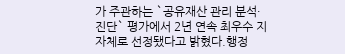가 주관하는 `공유재산 관리 분석·진단` 평가에서 2년 연속 최우수 지자체로 선정됐다고 밝혔다.행정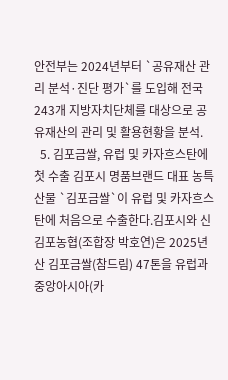안전부는 2024년부터 `공유재산 관리 분석·진단 평가`를 도입해 전국 243개 지방자치단체를 대상으로 공유재산의 관리 및 활용현황을 분석.
  5. 김포금쌀, 유럽 및 카자흐스탄에 첫 수출 김포시 명품브랜드 대표 농특산물 `김포금쌀`이 유럽 및 카자흐스탄에 처음으로 수출한다.김포시와 신김포농협(조합장 박호연)은 2025년산 김포금쌀(참드림) 47톤을 유럽과 중앙아시아(카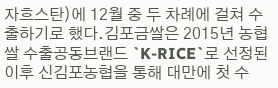자흐스탄)에 12월 중 두 차례에 걸쳐 수출하기로 했다.김포금쌀은 2015년 농협쌀 수출공동브랜드 `K-RICE`로 선정된 이후 신김포농협을 통해 대만에 첫 수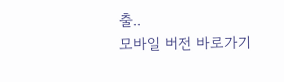출..
모바일 버전 바로가기